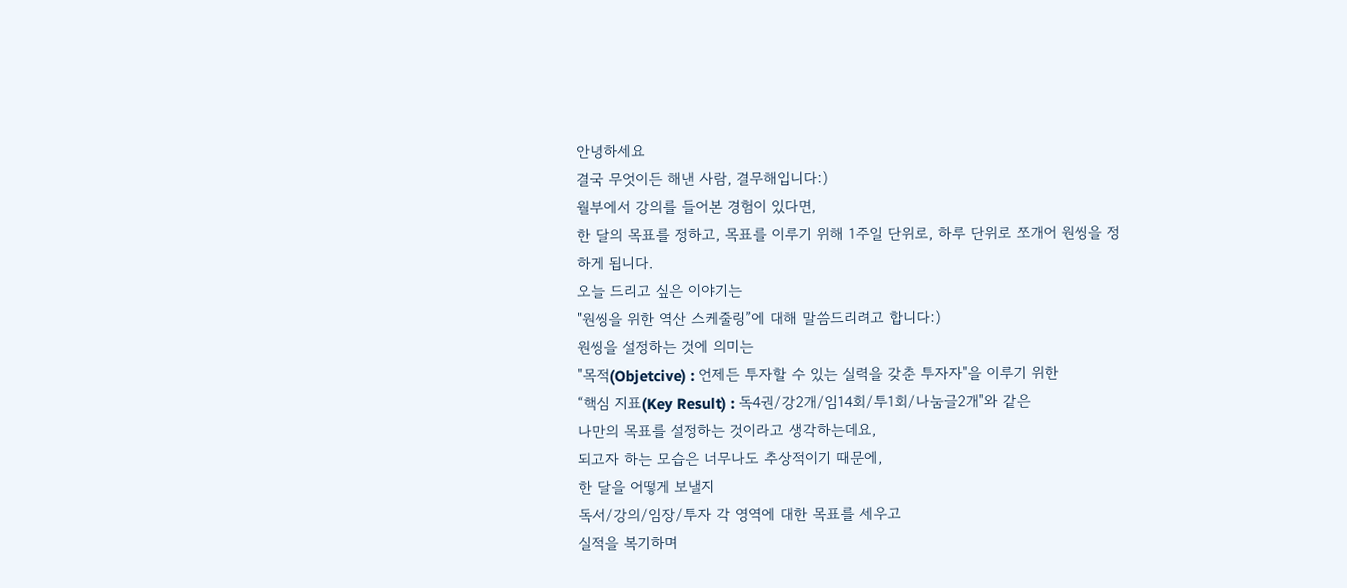안녕하세요
결국 무엇이든 해낸 사람, 결무해입니다:)
월부에서 강의를 들어본 경험이 있다면,
한 달의 목표를 정하고, 목표를 이루기 위해 1주일 단위로, 하루 단위로 쪼개어 원씽을 정하게 됩니다.
오늘 드리고 싶은 이야기는
"원씽을 위한 역산 스케줄링”에 대해 말씀드리려고 합니다:)
원씽을 설정하는 것에 의미는
"목적(Objetcive) : 언제든 투자할 수 있는 실력을 갖춘 투자자"을 이루기 위한
“핵심 지표(Key Result) : 독4권/강2개/임14회/투1회/나눔글2개"와 같은
나만의 목표를 설정하는 것이라고 생각하는데요,
되고자 하는 모습은 너무나도 추상적이기 때문에,
한 달을 어떻게 보낼지
독서/강의/임장/투자 각 영역에 대한 목표를 세우고
실적을 복기하며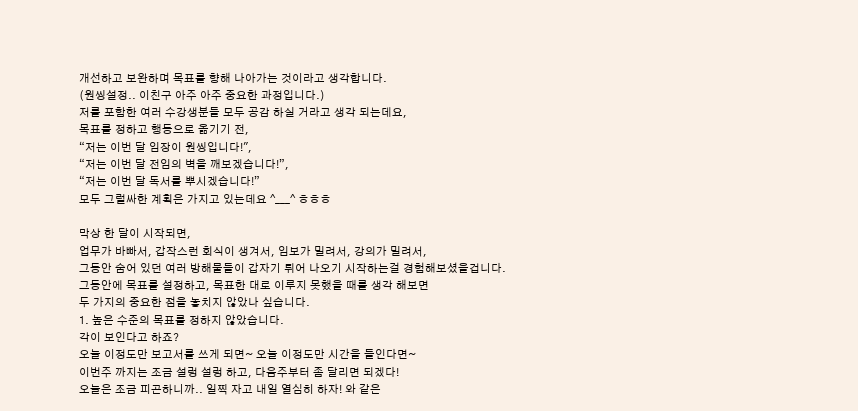개선하고 보완하며 목표를 향해 나아가는 것이라고 생각합니다.
(원씽설정.. 이친구 아주 아주 중요한 과정입니다.)
저를 포함한 여러 수강생분들 모두 공감 하실 거라고 생각 되는데요,
목표를 정하고 행동으로 옮기기 전,
“저는 이번 달 임장이 원씽입니다!",
“저는 이번 달 전임의 벽을 깨보겠습니다!”,
“저는 이번 달 독서를 뿌시겠습니다!”
모두 그럴싸한 계획은 가지고 있는데요 ^___^ ㅎㅎㅎ

막상 한 달이 시작되면,
업무가 바빠서, 갑작스런 회식이 생겨서, 임보가 밀려서, 강의가 밀려서,
그동안 숨어 있던 여러 방해물들이 갑자기 튀어 나오기 시작하는걸 경험해보셨을겁니다.
그동안에 목표를 설정하고, 목표한 대로 이루지 못했을 때를 생각 해보면
두 가지의 중요한 점을 놓치지 않았나 싶습니다.
1. 높은 수준의 목표를 정하지 않았습니다.
각이 보인다고 하죠?
오늘 이정도만 보고서를 쓰게 되면~ 오늘 이정도만 시간을 들인다면~
이번주 까지는 조금 설렁 설렁 하고, 다음주부터 좀 달리면 되겠다!
오늘은 조금 피곤하니까.. 일찍 자고 내일 열심히 하자! 와 같은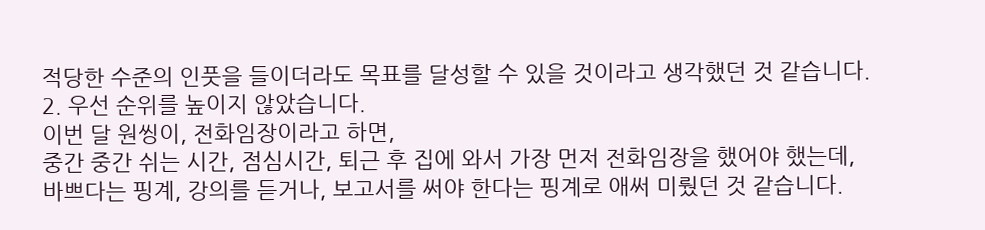적당한 수준의 인풋을 들이더라도 목표를 달성할 수 있을 것이라고 생각했던 것 같습니다.
2. 우선 순위를 높이지 않았습니다.
이번 달 원씽이, 전화임장이라고 하면,
중간 중간 쉬는 시간, 점심시간, 퇴근 후 집에 와서 가장 먼저 전화임장을 했어야 했는데,
바쁘다는 핑계, 강의를 듣거나, 보고서를 써야 한다는 핑계로 애써 미뤘던 것 같습니다.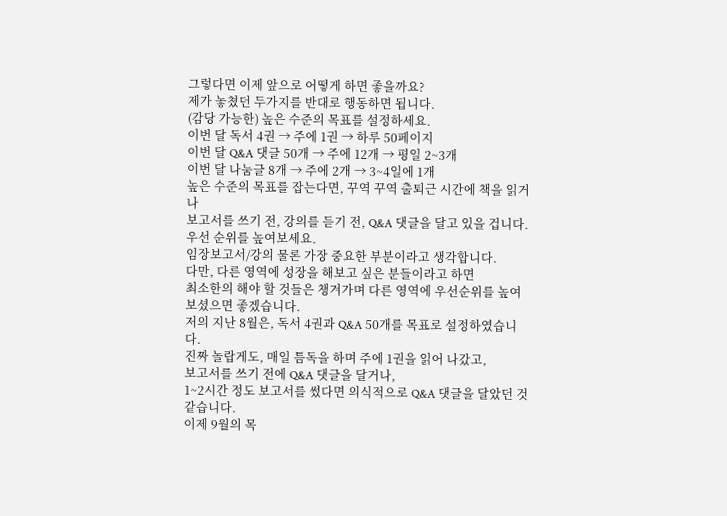그렇다면 이제 앞으로 어떻게 하면 좋을까요?
제가 놓쳤던 두가지를 반대로 행동하면 됩니다.
(감당 가능한) 높은 수준의 목표를 설정하세요.
이번 달 독서 4권 → 주에 1권 → 하루 50페이지
이번 달 Q&A 댓글 50개 → 주에 12개 → 평일 2~3개
이번 달 나눔글 8개 → 주에 2개 → 3~4일에 1개
높은 수준의 목표를 잡는다면, 꾸역 꾸역 출퇴근 시간에 책을 읽거나
보고서를 쓰기 전, 강의를 듣기 전, Q&A 댓글을 달고 있을 겁니다.
우선 순위를 높여보세요.
임장보고서/강의 물론 가장 중요한 부분이라고 생각합니다.
다만, 다른 영역에 성장을 해보고 싶은 분들이라고 하면
최소한의 해야 할 것들은 챙겨가며 다른 영역에 우선순위를 높여 보셨으면 좋겠습니다.
저의 지난 8월은, 독서 4권과 Q&A 50개를 목표로 설정하였습니다.
진짜 놀랍게도, 매일 틈독을 하며 주에 1권을 읽어 나갔고,
보고서를 쓰기 전에 Q&A 댓글을 달거나,
1~2시간 정도 보고서를 썼다면 의식적으로 Q&A 댓글을 달았던 것 같습니다.
이제 9월의 목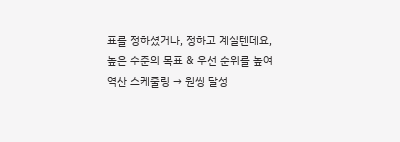표를 정하셨거나, 정하고 계실텐데요,
높은 수준의 목표 & 우선 순위를 높여
역산 스케줄링 → 원씽 달성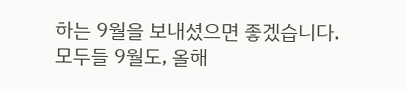하는 9월을 보내셨으면 좋겠습니다.
모두들 9월도, 올해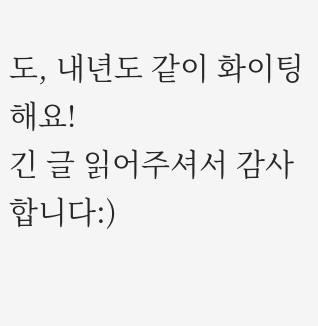도, 내년도 같이 화이팅해요!
긴 글 읽어주셔서 감사합니다:)